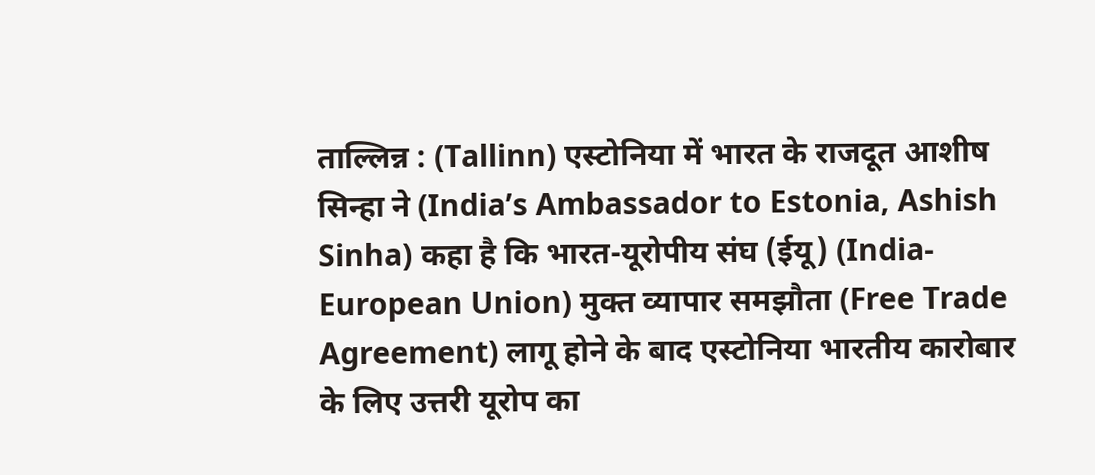ताल्लिन्न : (Tallinn) एस्टोनिया में भारत के राजदूत आशीष सिन्हा ने (India’s Ambassador to Estonia, Ashish Sinha) कहा है कि भारत-यूरोपीय संघ (ईयू) (India-European Union) मुक्त व्यापार समझौता (Free Trade Agreement) लागू होने के बाद एस्टोनिया भारतीय कारोबार के लिए उत्तरी यूरोप का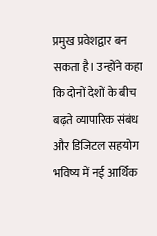प्रमुख प्रवेशद्वार बन सकता है। उन्होंने कहा कि दोनों देशों के बीच बढ़ते व्यापारिक संबंध और डिजिटल सहयोग भविष्य में नई आर्थिक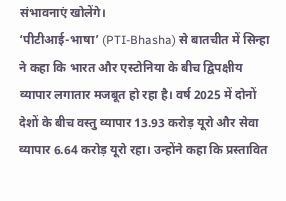संभावनाएं खोलेंगे।
‘पीटीआई-भाषा’ (PTI-Bhasha) से बातचीत में सिन्हा ने कहा कि भारत और एस्टोनिया के बीच द्विपक्षीय व्यापार लगातार मजबूत हो रहा है। वर्ष 2025 में दोनों देशों के बीच वस्तु व्यापार 13.93 करोड़ यूरो और सेवा व्यापार 6.64 करोड़ यूरो रहा। उन्होंने कहा कि प्रस्तावित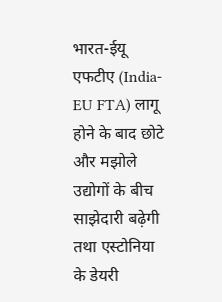भारत-ईयू एफटीए (India-EU FTA) लागू होने के बाद छोटे और मझोले उद्योगों के बीच साझेदारी बढ़ेगी तथा एस्टोनिया के डेयरी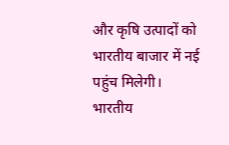और कृषि उत्पादों को भारतीय बाजार में नई पहुंच मिलेगी।
भारतीय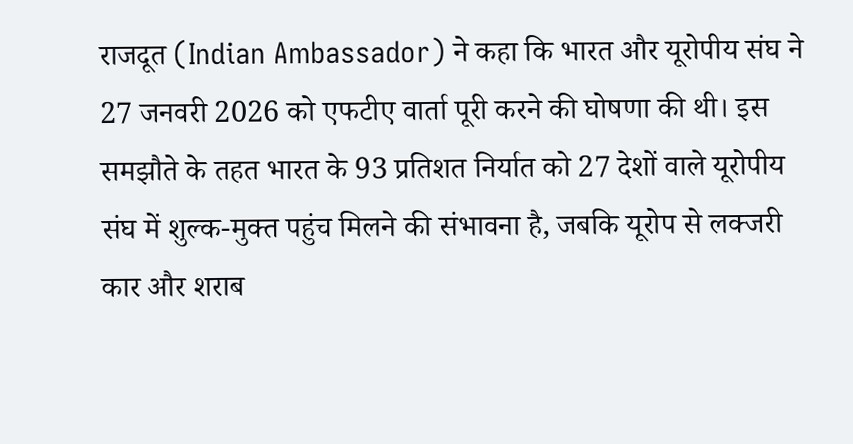राजदूत (Indian Ambassador) ने कहा कि भारत और यूरोपीय संघ ने 27 जनवरी 2026 को एफटीए वार्ता पूरी करने की घोषणा की थी। इस समझौते के तहत भारत के 93 प्रतिशत निर्यात को 27 देशों वाले यूरोपीय संघ में शुल्क-मुक्त पहुंच मिलने की संभावना है, जबकि यूरोप से लक्जरी कार और शराब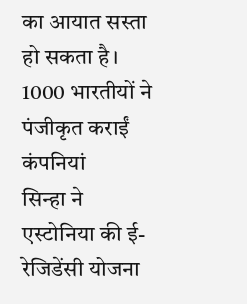का आयात सस्ता हो सकता है।
1000 भारतीयों ने पंजीकृत कराईं कंपनियां
सिन्हा ने एस्टोनिया की ई-रेजिडेंसी योजना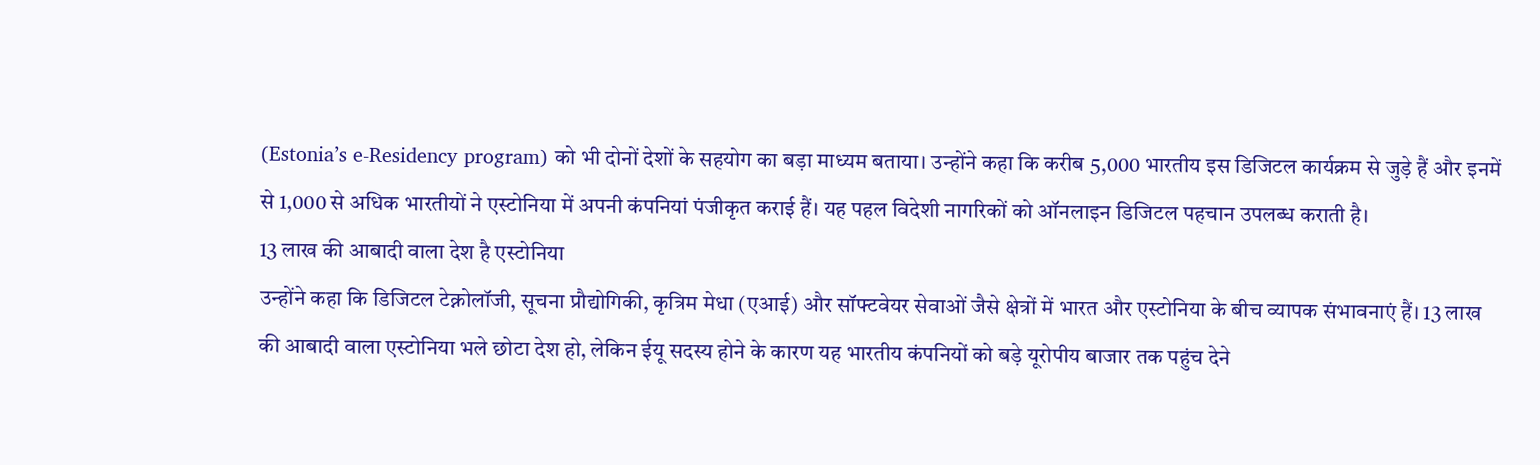(Estonia’s e-Residency program) को भी दोनों देशों के सहयोग का बड़ा माध्यम बताया। उन्होंने कहा कि करीब 5,000 भारतीय इस डिजिटल कार्यक्रम से जुड़े हैं और इनमें से 1,000 से अधिक भारतीयों ने एस्टोनिया में अपनी कंपनियां पंजीकृत कराई हैं। यह पहल विदेशी नागरिकों को ऑनलाइन डिजिटल पहचान उपलब्ध कराती है।
13 लाख की आबादी वाला देश है एस्टोनिया
उन्होंने कहा कि डिजिटल टेक्नोलॉजी, सूचना प्रौद्योगिकी, कृत्रिम मेधा (एआई) और सॉफ्टवेयर सेवाओं जैसे क्षेत्रों में भारत और एस्टोनिया के बीच व्यापक संभावनाएं हैं। 13 लाख की आबादी वाला एस्टोनिया भले छोटा देश हो, लेकिन ईयू सदस्य होने के कारण यह भारतीय कंपनियों को बड़े यूरोपीय बाजार तक पहुंच देने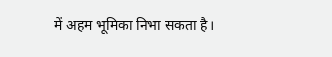में अहम भूमिका निभा सकता है।